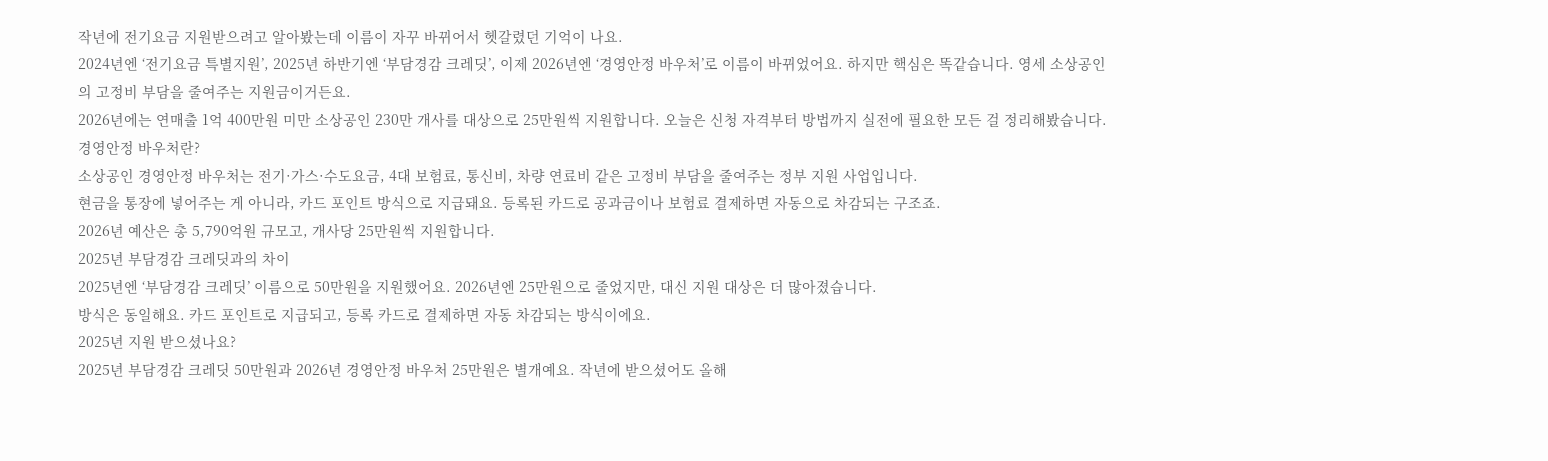작년에 전기요금 지원받으려고 알아봤는데 이름이 자꾸 바뀌어서 헷갈렸던 기억이 나요.
2024년엔 ‘전기요금 특별지원’, 2025년 하반기엔 ‘부담경감 크레딧’, 이제 2026년엔 ‘경영안정 바우처’로 이름이 바뀌었어요. 하지만 핵심은 똑같습니다. 영세 소상공인의 고정비 부담을 줄여주는 지원금이거든요.
2026년에는 연매출 1억 400만원 미만 소상공인 230만 개사를 대상으로 25만원씩 지원합니다. 오늘은 신청 자격부터 방법까지 실전에 필요한 모든 걸 정리해봤습니다.
경영안정 바우처란?
소상공인 경영안정 바우처는 전기·가스·수도요금, 4대 보험료, 통신비, 차량 연료비 같은 고정비 부담을 줄여주는 정부 지원 사업입니다.
현금을 통장에 넣어주는 게 아니라, 카드 포인트 방식으로 지급돼요. 등록된 카드로 공과금이나 보험료 결제하면 자동으로 차감되는 구조죠.
2026년 예산은 총 5,790억원 규모고, 개사당 25만원씩 지원합니다.
2025년 부담경감 크레딧과의 차이
2025년엔 ‘부담경감 크레딧’ 이름으로 50만원을 지원했어요. 2026년엔 25만원으로 줄었지만, 대신 지원 대상은 더 많아졌습니다.
방식은 동일해요. 카드 포인트로 지급되고, 등록 카드로 결제하면 자동 차감되는 방식이에요.
2025년 지원 받으셨나요?
2025년 부담경감 크레딧 50만원과 2026년 경영안정 바우처 25만원은 별개예요. 작년에 받으셨어도 올해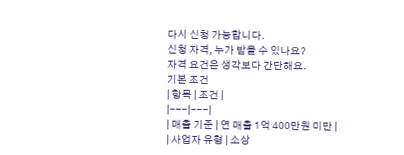다시 신청 가능합니다.
신청 자격, 누가 받을 수 있나요?
자격 요건은 생각보다 간단해요.
기본 조건
| 항목 | 조건 |
|---|---|
| 매출 기준 | 연 매출 1억 400만원 미만 |
| 사업자 유형 | 소상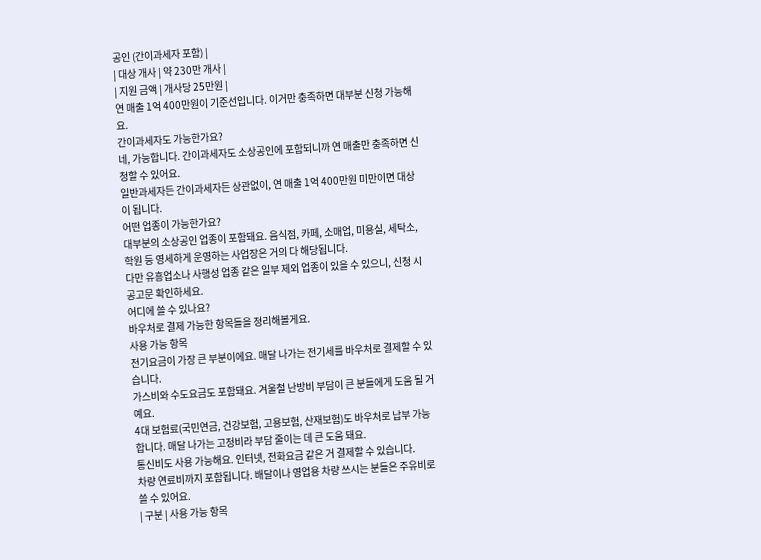공인 (간이과세자 포함) |
| 대상 개사 | 약 230만 개사 |
| 지원 금액 | 개사당 25만원 |
연 매출 1억 400만원이 기준선입니다. 이거만 충족하면 대부분 신청 가능해요.
간이과세자도 가능한가요?
네, 가능합니다. 간이과세자도 소상공인에 포함되니까 연 매출만 충족하면 신청할 수 있어요.
일반과세자든 간이과세자든 상관없이, 연 매출 1억 400만원 미만이면 대상이 됩니다.
어떤 업종이 가능한가요?
대부분의 소상공인 업종이 포함돼요. 음식점, 카페, 소매업, 미용실, 세탁소, 학원 등 영세하게 운영하는 사업장은 거의 다 해당됩니다.
다만 유흥업소나 사행성 업종 같은 일부 제외 업종이 있을 수 있으니, 신청 시 공고문 확인하세요.
어디에 쓸 수 있나요?
바우처로 결제 가능한 항목들을 정리해볼게요.
사용 가능 항목
전기요금이 가장 큰 부분이에요. 매달 나가는 전기세를 바우처로 결제할 수 있습니다.
가스비와 수도요금도 포함돼요. 겨울철 난방비 부담이 큰 분들에게 도움 될 거예요.
4대 보험료(국민연금, 건강보험, 고용보험, 산재보험)도 바우처로 납부 가능합니다. 매달 나가는 고정비라 부담 줄이는 데 큰 도움 돼요.
통신비도 사용 가능해요. 인터넷, 전화요금 같은 거 결제할 수 있습니다.
차량 연료비까지 포함됩니다. 배달이나 영업용 차량 쓰시는 분들은 주유비로 쓸 수 있어요.
| 구분 | 사용 가능 항목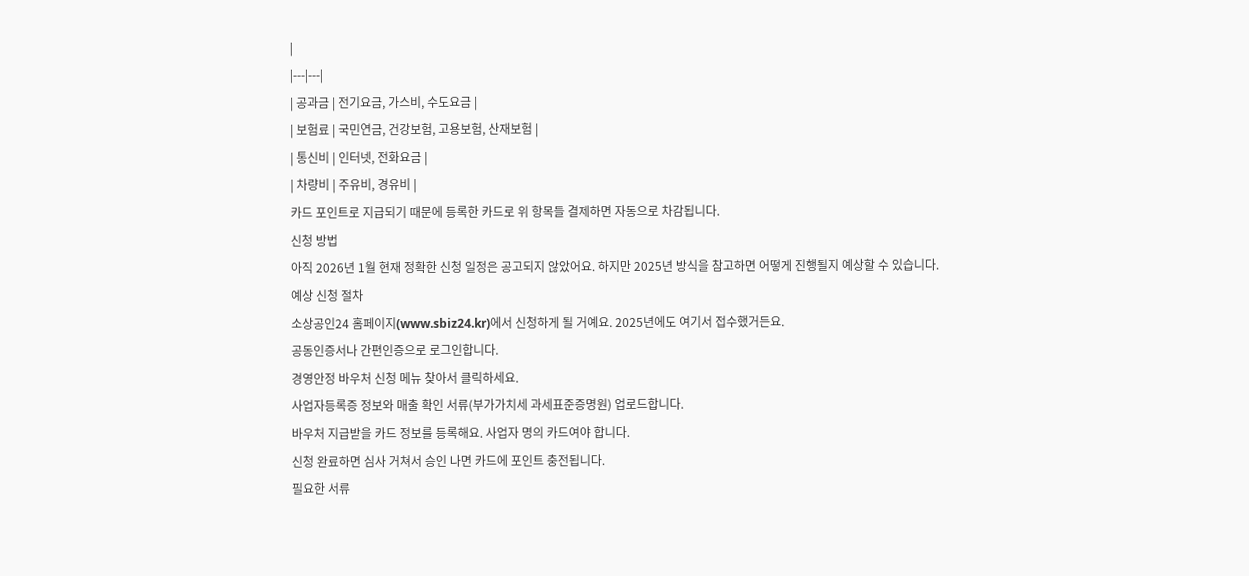|
|---|---|
| 공과금 | 전기요금, 가스비, 수도요금 |
| 보험료 | 국민연금, 건강보험, 고용보험, 산재보험 |
| 통신비 | 인터넷, 전화요금 |
| 차량비 | 주유비, 경유비 |
카드 포인트로 지급되기 때문에 등록한 카드로 위 항목들 결제하면 자동으로 차감됩니다.
신청 방법
아직 2026년 1월 현재 정확한 신청 일정은 공고되지 않았어요. 하지만 2025년 방식을 참고하면 어떻게 진행될지 예상할 수 있습니다.
예상 신청 절차
소상공인24 홈페이지(www.sbiz24.kr)에서 신청하게 될 거예요. 2025년에도 여기서 접수했거든요.
공동인증서나 간편인증으로 로그인합니다.
경영안정 바우처 신청 메뉴 찾아서 클릭하세요.
사업자등록증 정보와 매출 확인 서류(부가가치세 과세표준증명원) 업로드합니다.
바우처 지급받을 카드 정보를 등록해요. 사업자 명의 카드여야 합니다.
신청 완료하면 심사 거쳐서 승인 나면 카드에 포인트 충전됩니다.
필요한 서류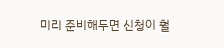미리 준비해두면 신청이 훨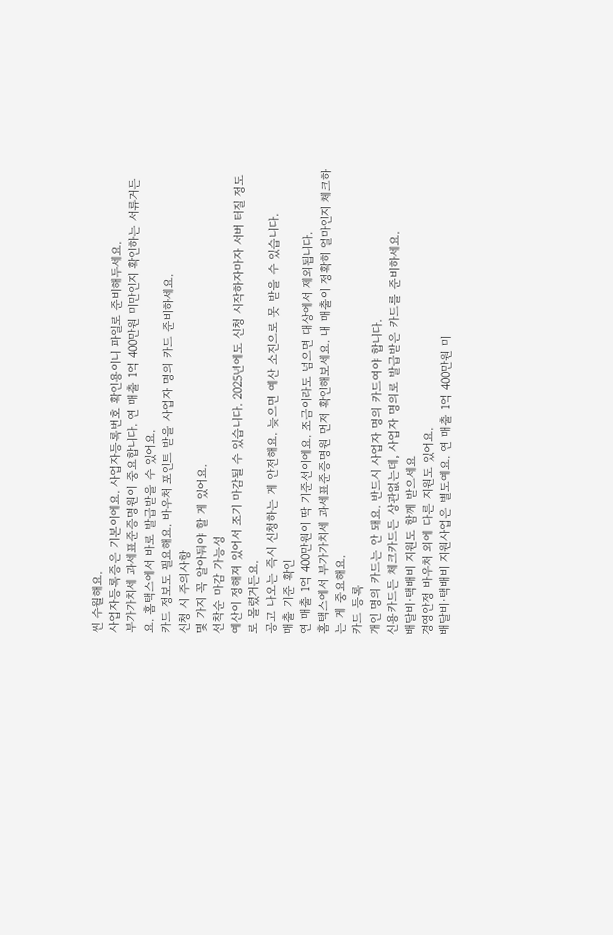씬 수월해요.
사업자등록증은 기본이에요. 사업자등록번호 확인용이니 파일로 준비해두세요.
부가가치세 과세표준증명원이 중요합니다. 연 매출 1억 400만원 미만인지 확인하는 서류거든요. 홈택스에서 바로 발급받을 수 있어요.
카드 정보도 필요해요. 바우처 포인트 받을 사업자 명의 카드 준비하세요.
신청 시 주의사항
몇 가지 꼭 알아둬야 할 게 있어요.
선착순 마감 가능성
예산이 정해져 있어서 조기 마감될 수 있습니다. 2025년에도 신청 시작하자마자 서버 터질 정도로 몰렸거든요.
공고 나오는 즉시 신청하는 게 안전해요. 늦으면 예산 소진으로 못 받을 수 있습니다.
매출 기준 확인
연 매출 1억 400만원이 딱 기준선이에요. 조금이라도 넘으면 대상에서 제외됩니다.
홈택스에서 부가가치세 과세표준증명원 먼저 확인해보세요. 내 매출이 정확히 얼마인지 체크하는 게 중요해요.
카드 등록
개인 명의 카드는 안 돼요. 반드시 사업자 명의 카드여야 합니다.
신용카드든 체크카드든 상관없는데, 사업자 명의로 발급받은 카드를 준비하세요.
배달비·택배비 지원도 함께 받으세요
경영안정 바우처 외에 다른 지원도 있어요.
배달비·택배비 지원사업은 별도예요. 연 매출 1억 400만원 미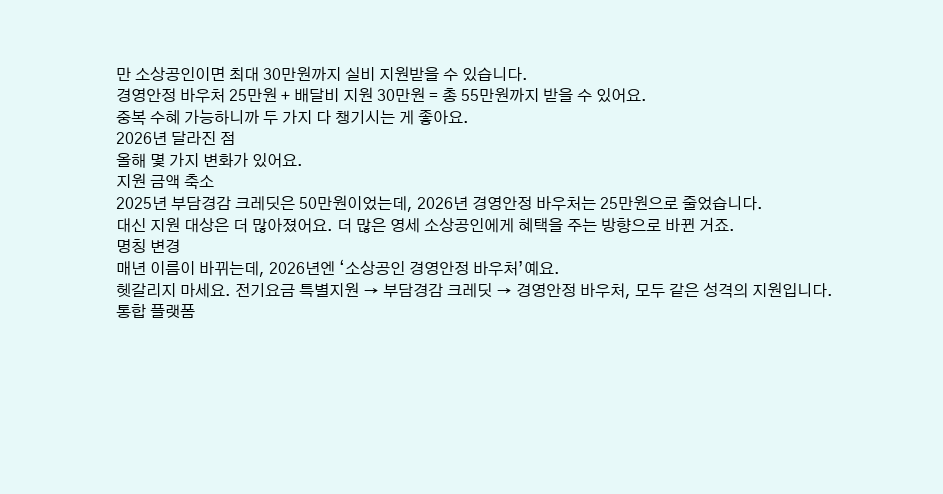만 소상공인이면 최대 30만원까지 실비 지원받을 수 있습니다.
경영안정 바우처 25만원 + 배달비 지원 30만원 = 총 55만원까지 받을 수 있어요.
중복 수혜 가능하니까 두 가지 다 챙기시는 게 좋아요.
2026년 달라진 점
올해 몇 가지 변화가 있어요.
지원 금액 축소
2025년 부담경감 크레딧은 50만원이었는데, 2026년 경영안정 바우처는 25만원으로 줄었습니다.
대신 지원 대상은 더 많아졌어요. 더 많은 영세 소상공인에게 혜택을 주는 방향으로 바뀐 거죠.
명칭 변경
매년 이름이 바뀌는데, 2026년엔 ‘소상공인 경영안정 바우처’예요.
헷갈리지 마세요. 전기요금 특별지원 → 부담경감 크레딧 → 경영안정 바우처, 모두 같은 성격의 지원입니다.
통합 플랫폼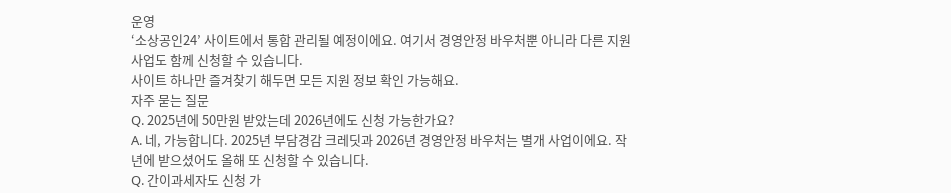운영
‘소상공인24’ 사이트에서 통합 관리될 예정이에요. 여기서 경영안정 바우처뿐 아니라 다른 지원사업도 함께 신청할 수 있습니다.
사이트 하나만 즐겨찾기 해두면 모든 지원 정보 확인 가능해요.
자주 묻는 질문
Q. 2025년에 50만원 받았는데 2026년에도 신청 가능한가요?
A. 네, 가능합니다. 2025년 부담경감 크레딧과 2026년 경영안정 바우처는 별개 사업이에요. 작년에 받으셨어도 올해 또 신청할 수 있습니다.
Q. 간이과세자도 신청 가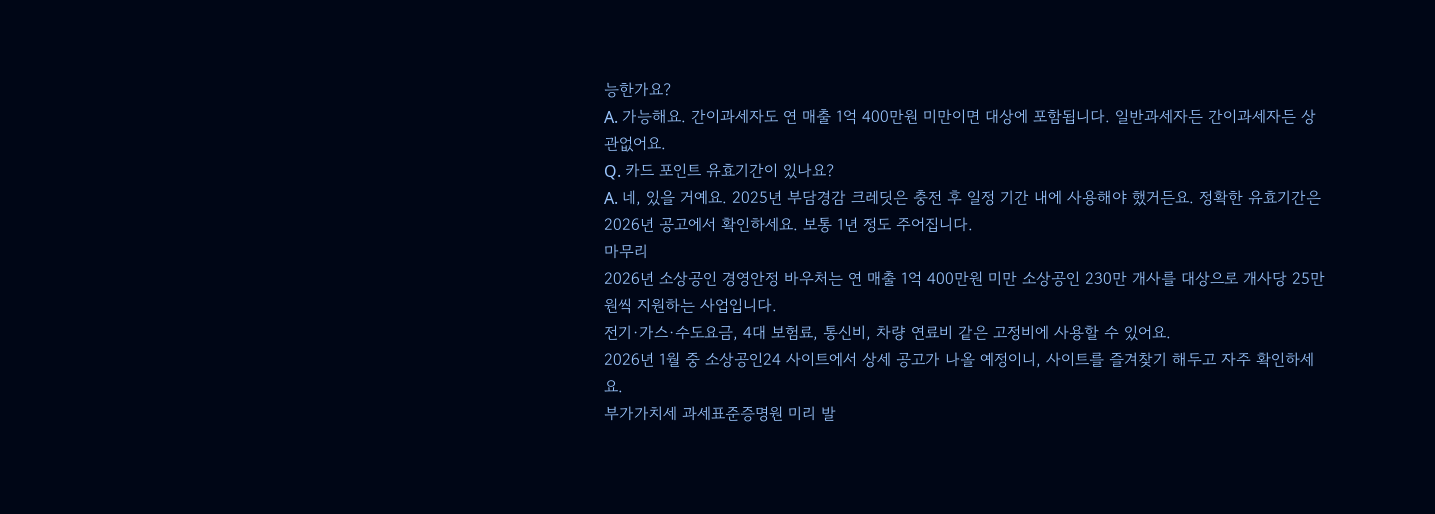능한가요?
A. 가능해요. 간이과세자도 연 매출 1억 400만원 미만이면 대상에 포함됩니다. 일반과세자든 간이과세자든 상관없어요.
Q. 카드 포인트 유효기간이 있나요?
A. 네, 있을 거예요. 2025년 부담경감 크레딧은 충전 후 일정 기간 내에 사용해야 했거든요. 정확한 유효기간은 2026년 공고에서 확인하세요. 보통 1년 정도 주어집니다.
마무리
2026년 소상공인 경영안정 바우처는 연 매출 1억 400만원 미만 소상공인 230만 개사를 대상으로 개사당 25만원씩 지원하는 사업입니다.
전기·가스·수도요금, 4대 보험료, 통신비, 차량 연료비 같은 고정비에 사용할 수 있어요.
2026년 1월 중 소상공인24 사이트에서 상세 공고가 나올 예정이니, 사이트를 즐겨찾기 해두고 자주 확인하세요.
부가가치세 과세표준증명원 미리 발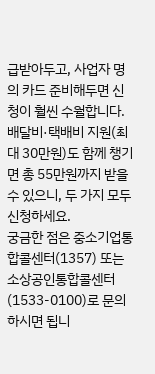급받아두고, 사업자 명의 카드 준비해두면 신청이 훨씬 수월합니다.
배달비·택배비 지원(최대 30만원)도 함께 챙기면 총 55만원까지 받을 수 있으니, 두 가지 모두 신청하세요.
궁금한 점은 중소기업통합콜센터(1357) 또는 소상공인통합콜센터(1533-0100)로 문의하시면 됩니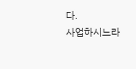다.
사업하시느라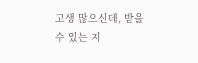고생 많으신데, 받을 수 있는 지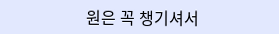원은 꼭 챙기셔서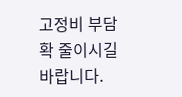고정비 부담 확 줄이시길 바랍니다.